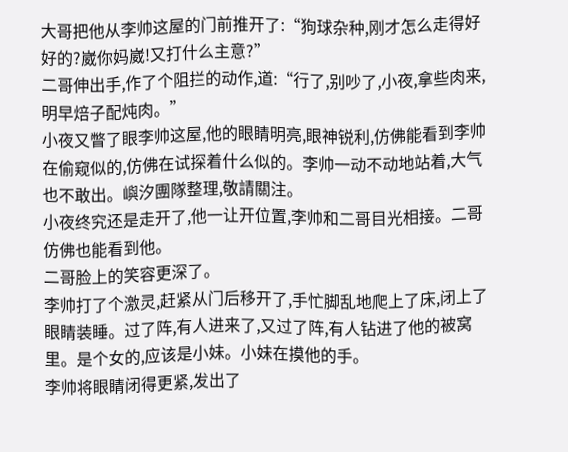大哥把他从李帅这屋的门前推开了:“狗球杂种,刚才怎么走得好好的?崴你妈崴!又打什么主意?”
二哥伸出手,作了个阻拦的动作,道:“行了,别吵了,小夜,拿些肉来,明早焙子配炖肉。”
小夜又瞥了眼李帅这屋,他的眼睛明亮,眼神锐利,仿佛能看到李帅在偷窥似的,仿佛在试探着什么似的。李帅一动不动地站着,大气也不敢出。嶼汐團隊整理,敬請關注。
小夜终究还是走开了,他一让开位置,李帅和二哥目光相接。二哥仿佛也能看到他。
二哥脸上的笑容更深了。
李帅打了个激灵,赶紧从门后移开了,手忙脚乱地爬上了床,闭上了眼睛装睡。过了阵,有人进来了,又过了阵,有人钻进了他的被窝里。是个女的,应该是小妹。小妹在摸他的手。
李帅将眼睛闭得更紧,发出了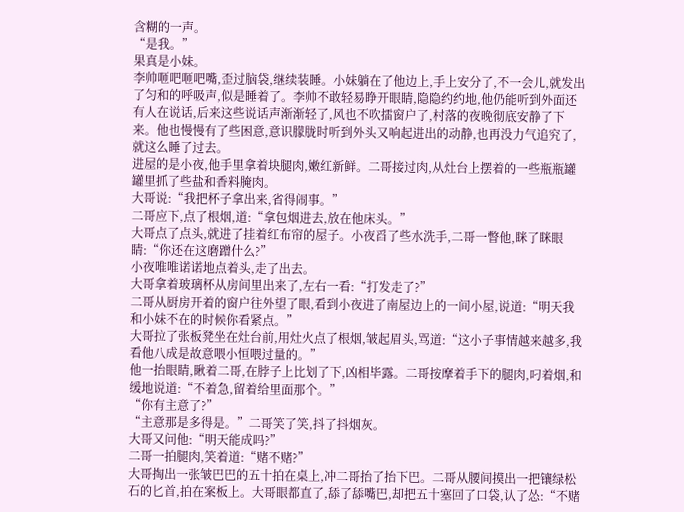含糊的一声。
“是我。”
果真是小妹。
李帅咂吧咂吧嘴,歪过脑袋,继续装睡。小妹躺在了他边上,手上安分了,不一会儿,就发出了匀和的呼吸声,似是睡着了。李帅不敢轻易睁开眼睛,隐隐约约地,他仍能听到外面还有人在说话,后来这些说话声渐渐轻了,风也不吹擂窗户了,村落的夜晚彻底安静了下来。他也慢慢有了些困意,意识朦胧时听到外头又响起进出的动静,也再没力气追究了,就这么睡了过去。
进屋的是小夜,他手里拿着块腿肉,嫩红新鲜。二哥接过肉,从灶台上摆着的一些瓶瓶罐罐里抓了些盐和香料腌肉。
大哥说:“我把杯子拿出来,省得闹事。”
二哥应下,点了根烟,道:“拿包烟进去,放在他床头。”
大哥点了点头,就进了挂着红布帘的屋子。小夜舀了些水洗手,二哥一瞥他,眯了眯眼睛:“你还在这磨蹭什么?”
小夜唯唯诺诺地点着头,走了出去。
大哥拿着玻璃杯从房间里出来了,左右一看:“打发走了?”
二哥从厨房开着的窗户往外望了眼,看到小夜进了南屋边上的一间小屋,说道:“明天我和小妹不在的时候你看紧点。”
大哥拉了张板凳坐在灶台前,用灶火点了根烟,皱起眉头,骂道:“这小子事情越来越多,我看他八成是故意喂小恒喂过量的。”
他一抬眼睛,瞅着二哥,在脖子上比划了下,凶相毕露。二哥按摩着手下的腿肉,叼着烟,和缓地说道:“不着急,留着给里面那个。”
“你有主意了?”
“主意那是多得是。”二哥笑了笑,抖了抖烟灰。
大哥又问他:“明天能成吗?”
二哥一拍腿肉,笑着道:“赌不赌?”
大哥掏出一张皱巴巴的五十拍在桌上,冲二哥抬了抬下巴。二哥从腰间摸出一把镶绿松石的匕首,拍在案板上。大哥眼都直了,舔了舔嘴巴,却把五十塞回了口袋,认了怂:“不赌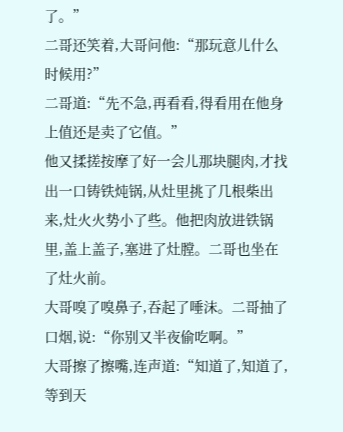了。”
二哥还笑着,大哥问他:“那玩意儿什么时候用?”
二哥道:“先不急,再看看,得看用在他身上值还是卖了它值。”
他又揉搓按摩了好一会儿那块腿肉,才找出一口铸铁炖锅,从灶里挑了几根柴出来,灶火火势小了些。他把肉放进铁锅里,盖上盖子,塞进了灶膛。二哥也坐在了灶火前。
大哥嗅了嗅鼻子,吞起了唾沫。二哥抽了口烟,说:“你别又半夜偷吃啊。”
大哥擦了擦嘴,连声道:“知道了,知道了,等到天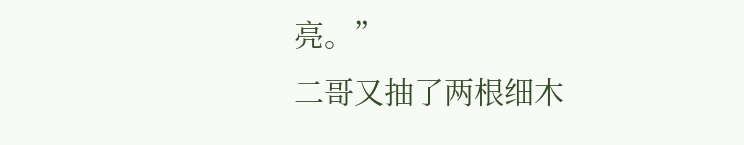亮。”
二哥又抽了两根细木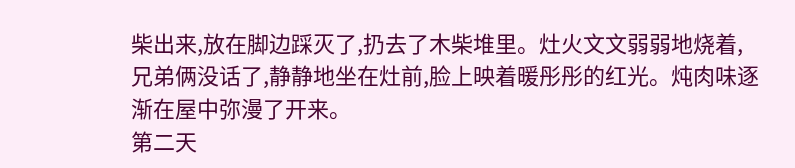柴出来,放在脚边踩灭了,扔去了木柴堆里。灶火文文弱弱地烧着,兄弟俩没话了,静静地坐在灶前,脸上映着暖彤彤的红光。炖肉味逐渐在屋中弥漫了开来。
第二天